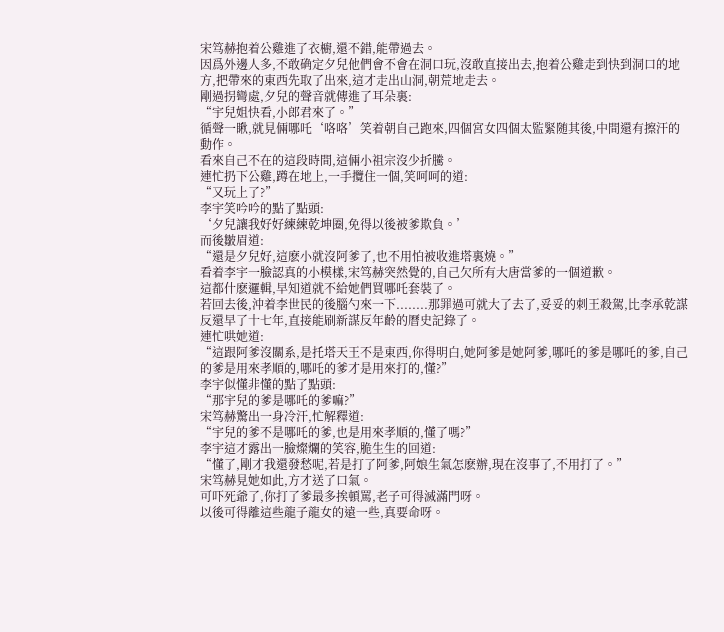宋笃赫抱着公雞進了衣櫥,還不錯,能帶過去。
因爲外邊人多,不敢确定夕兒他們會不會在洞口玩,沒敢直接出去,抱着公雞走到快到洞口的地方,把帶來的東西先取了出來,這才走出山洞,朝荒地走去。
剛過拐彎處,夕兒的聲音就傳進了耳朵裏:
“宇兒姐快看,小郎君來了。”
循聲一瞅,就見倆哪吒‘咯咯’笑着朝自己跑來,四個宮女四個太監緊随其後,中間還有擦汗的動作。
看來自己不在的這段時間,這倆小祖宗沒少折騰。
連忙扔下公雞,蹲在地上,一手攬住一個,笑呵呵的道:
“又玩上了?”
李宇笑吟吟的點了點頭:
‘夕兒讓我好好練練乾坤圈,免得以後被爹欺負。’
而後皺眉道:
“還是夕兒好,這麽小就沒阿爹了,也不用怕被收進塔裏燒。”
看着李宇一臉認真的小模樣,宋笃赫突然覺的,自己欠所有大唐當爹的一個道歉。
這都什麽邏輯,早知道就不給她們買哪吒套裝了。
若回去後,沖着李世民的後腦勺來一下........那罪過可就大了去了,妥妥的刺王殺駕,比李承乾謀反還早了十七年,直接能刷新謀反年齡的曆史記錄了。
連忙哄她道:
“這跟阿爹沒關系,是托塔天王不是東西,你得明白,她阿爹是她阿爹,哪吒的爹是哪吒的爹,自己的爹是用來孝順的,哪吒的爹才是用來打的,懂?”
李宇似懂非懂的點了點頭:
“那宇兒的爹是哪吒的爹嘛?”
宋笃赫驚出一身冷汗,忙解釋道:
“宇兒的爹不是哪吒的爹,也是用來孝順的,懂了嗎?”
李宇這才露出一臉燦爛的笑容,脆生生的回道:
“懂了,剛才我還發愁呢,若是打了阿爹,阿娘生氣怎麽辦,現在沒事了,不用打了。”
宋笃赫見她如此,方才送了口氣。
可吓死爺了,你打了爹最多挨頓罵,老子可得滅滿門呀。
以後可得離這些龍子龍女的遠一些,真要命呀。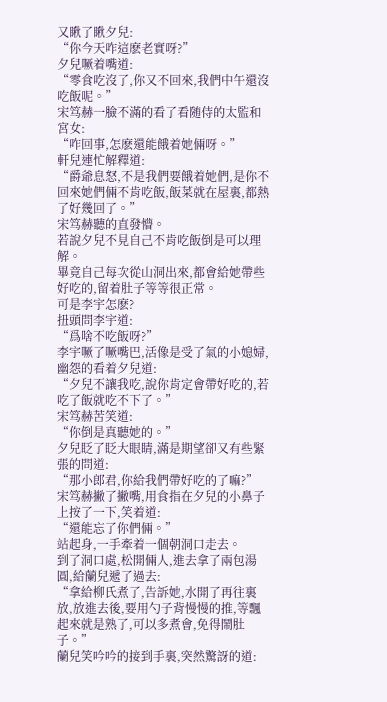又瞅了瞅夕兒:
“你今天咋這麽老實呀?”
夕兒噘着嘴道:
“零食吃沒了,你又不回來,我們中午還沒吃飯呢。”
宋笃赫一臉不滿的看了看随侍的太監和宮女:
“咋回事,怎麽還能餓着她倆呀。”
軒兒連忙解釋道:
“爵爺息怒,不是我們要餓着她們,是你不回來她們倆不肯吃飯,飯菜就在屋裏,都熱了好幾回了。”
宋笃赫聽的直發懵。
若說夕兒不見自己不肯吃飯倒是可以理解。
畢竟自己每次從山洞出來,都會給她帶些好吃的,留着肚子等等很正常。
可是李宇怎麽?
扭頭問李宇道:
“爲啥不吃飯呀?”
李宇噘了噘嘴巴,活像是受了氣的小媳婦,幽怨的看着夕兒道:
“夕兒不讓我吃,說你肯定會帶好吃的,若吃了飯就吃不下了。”
宋笃赫苦笑道:
“你倒是真聽她的。”
夕兒眨了眨大眼睛,滿是期望卻又有些緊張的問道:
“那小郎君,你給我們帶好吃的了嘛?”
宋笃赫撇了撇嘴,用食指在夕兒的小鼻子上按了一下,笑着道:
“還能忘了你們倆。”
站起身,一手牽着一個朝洞口走去。
到了洞口處,松開倆人,進去拿了兩包湯圓,給蘭兒遞了過去:
“拿給柳氏煮了,告訴她,水開了再往裏放,放進去後,要用勺子背慢慢的推,等飄起來就是熟了,可以多煮會,免得鬧肚子。”
蘭兒笑吟吟的接到手裏,突然驚訝的道: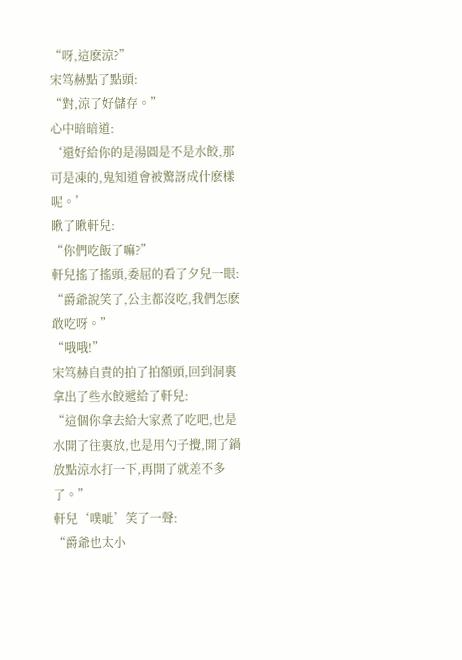“呀,這麽涼?”
宋笃赫點了點頭:
“對,涼了好儲存。”
心中暗暗道:
‘還好給你的是湯圓是不是水餃,那可是凍的,鬼知道會被驚訝成什麽樣呢。’
瞅了瞅軒兒:
“你們吃飯了嘛?”
軒兒搖了搖頭,委屈的看了夕兒一眼:
“爵爺說笑了,公主都沒吃,我們怎麽敢吃呀。”
“哦哦!”
宋笃赫自責的拍了拍額頭,回到洞裏拿出了些水餃遞給了軒兒:
“這個你拿去給大家煮了吃吧,也是水開了往裏放,也是用勺子攪,開了鍋放點涼水打一下,再開了就差不多了。”
軒兒‘噗呲’笑了一聲:
“爵爺也太小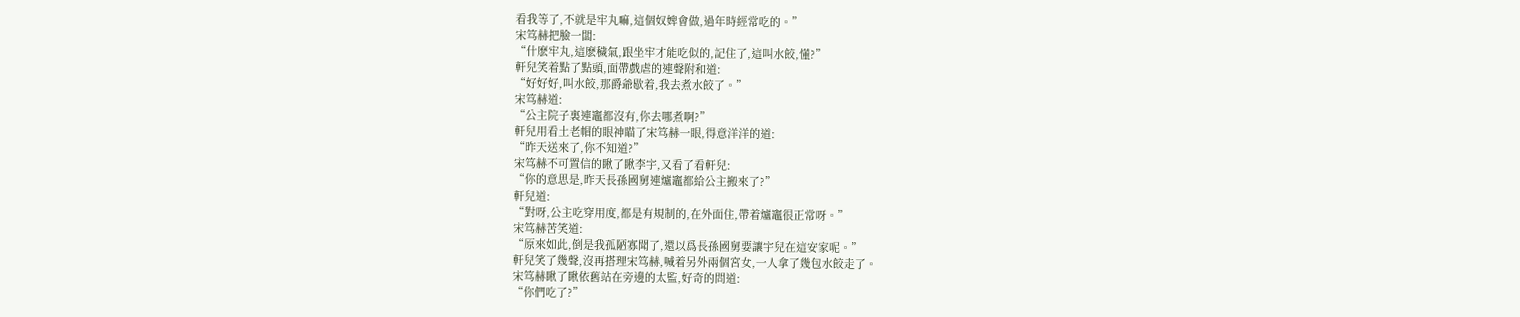看我等了,不就是牢丸嘛,這個奴婢會做,過年時經常吃的。”
宋笃赫把臉一闆:
“什麽牢丸,這麽穢氣,跟坐牢才能吃似的,記住了,這叫水餃,懂?”
軒兒笑着點了點頭,面帶戲虐的連聲附和道:
“好好好,叫水餃,那爵爺歇着,我去煮水餃了。”
宋笃赫道:
“公主院子裏連竈都沒有,你去哪煮啊?”
軒兒用看土老帽的眼神瞄了宋笃赫一眼,得意洋洋的道:
“昨天送來了,你不知道?”
宋笃赫不可置信的瞅了瞅李宇,又看了看軒兒:
“你的意思是,昨天長孫國舅連爐竈都給公主搬來了?”
軒兒道:
“對呀,公主吃穿用度,都是有規制的,在外面住,帶着爐竈很正常呀。”
宋笃赫苦笑道:
“原來如此,倒是我孤陋寡聞了,還以爲長孫國舅要讓宇兒在這安家呢。”
軒兒笑了幾聲,沒再搭理宋笃赫,喊着另外兩個宮女,一人拿了幾包水餃走了。
宋笃赫瞅了瞅依舊站在旁邊的太監,好奇的問道:
“你們吃了?”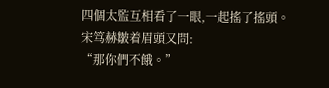四個太監互相看了一眼,一起搖了搖頭。
宋笃赫皺着眉頭又問:
“那你們不餓。”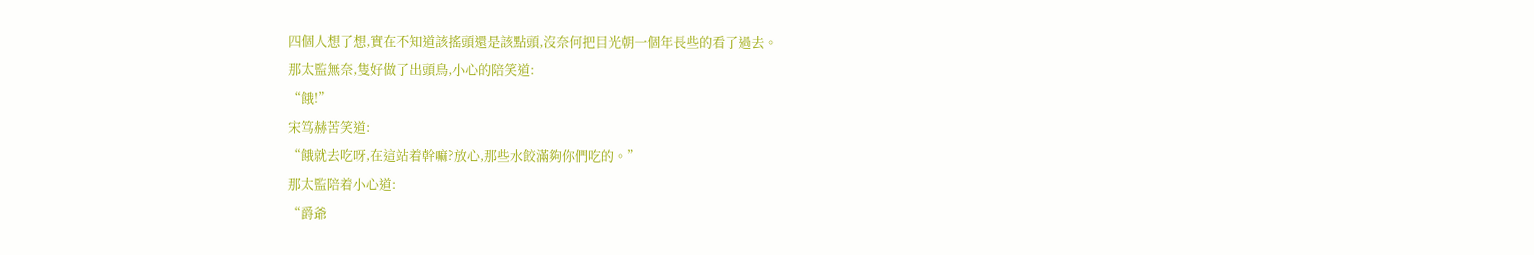四個人想了想,實在不知道該搖頭還是該點頭,沒奈何把目光朝一個年長些的看了過去。
那太監無奈,隻好做了出頭鳥,小心的陪笑道:
“餓!”
宋笃赫苦笑道:
“餓就去吃呀,在這站着幹嘛?放心,那些水餃滿夠你們吃的。”
那太監陪着小心道:
“爵爺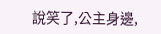說笑了,公主身邊,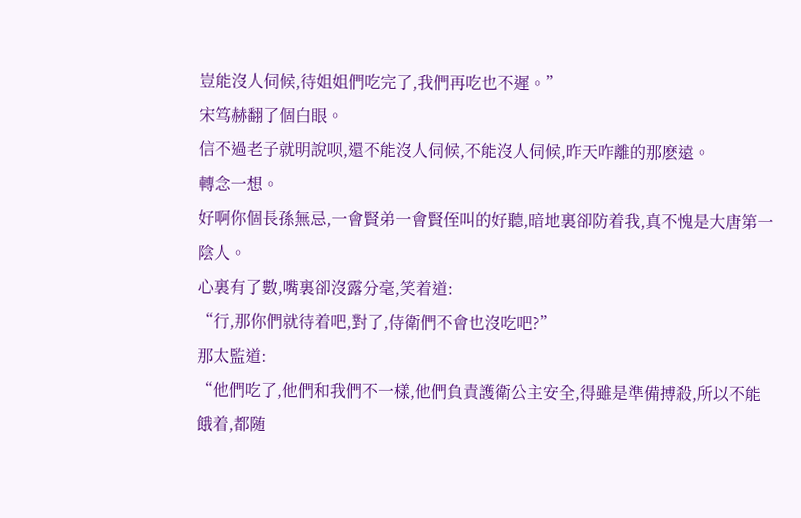豈能沒人伺候,待姐姐們吃完了,我們再吃也不遲。”
宋笃赫翻了個白眼。
信不過老子就明說呗,還不能沒人伺候,不能沒人伺候,昨天咋離的那麽遠。
轉念一想。
好啊你個長孫無忌,一會賢弟一會賢侄叫的好聽,暗地裏卻防着我,真不愧是大唐第一陰人。
心裏有了數,嘴裏卻沒露分毫,笑着道:
“行,那你們就待着吧,對了,侍衛們不會也沒吃吧?”
那太監道:
“他們吃了,他們和我們不一樣,他們負責護衛公主安全,得雖是準備搏殺,所以不能餓着,都随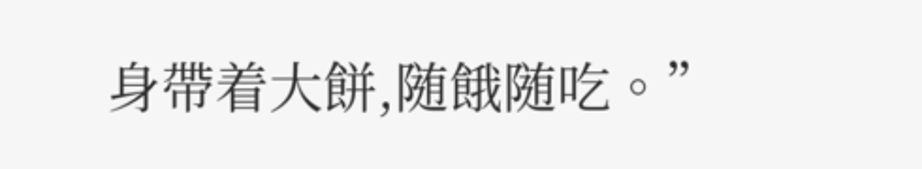身帶着大餅,随餓随吃。”